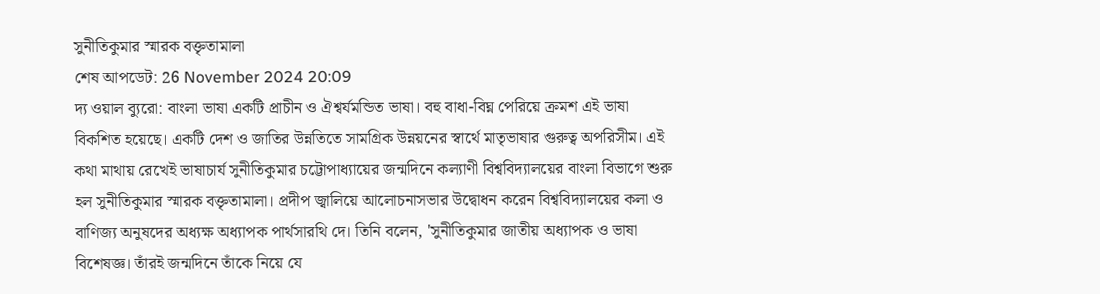সুনীতিকুমার স্মারক বক্তৃতামালা
শেষ আপডেট: 26 November 2024 20:09
দ্য ওয়াল ব্যুরো: বাংলা ভাষা একটি প্রাচীন ও ঐশ্বর্যমন্ডিত ভাষা। বহু বাধা-বিঘ্ন পেরিয়ে ক্রমশ এই ভাষা বিকশিত হয়েছে। একটি দেশ ও জাতির উন্নতিতে সামগ্রিক উন্নয়নের স্বার্থে মাতৃভাষার গুরুত্ব অপরিসীম। এই কথা মাথায় রেখেই ভাষাচার্য সুনীতিকুমার চট্টোপাধ্যায়ের জন্মদিনে কল্যাণী বিশ্ববিদ্যালয়ের বাংলা বিভাগে শুরু হল সুনীতিকুমার স্মারক বক্তৃতামালা। প্রদীপ জ্বালিয়ে আলোচনাসভার উদ্বোধন করেন বিশ্ববিদ্যালয়ের কলা ও বাণিজ্য অনুষদের অধ্যক্ষ অধ্যাপক পার্থসারথি দে। তিনি বলেন, 'সুনীতিকুমার জাতীয় অধ্যাপক ও ভাষা বিশেষজ্ঞ। তাঁরই জন্মদিনে তাঁকে নিয়ে যে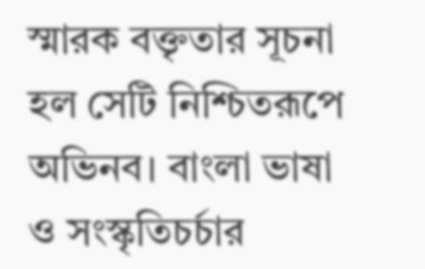স্মারক বক্তৃতার সূচনা হল সেটি নিশ্চিতরূপে অভিনব। বাংলা ভাষা ও সংস্কৃতিচর্চার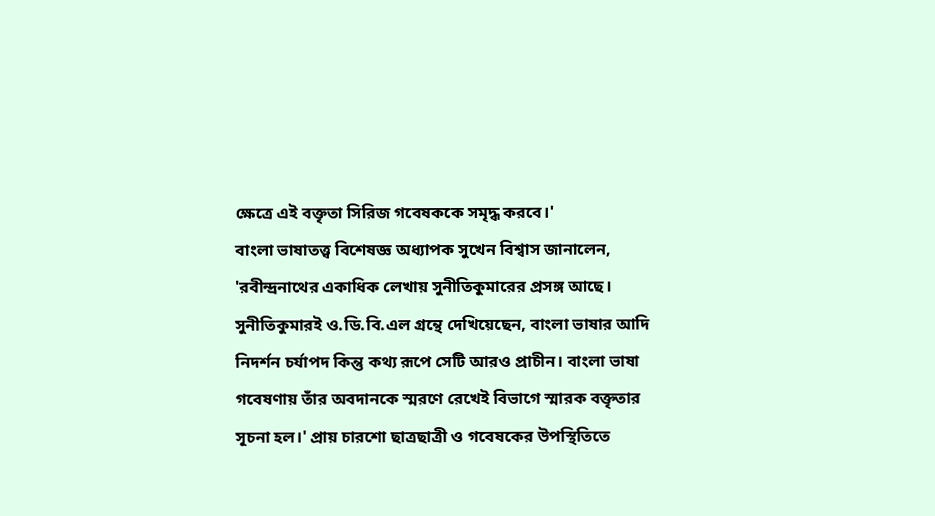ক্ষেত্রে এই বক্তৃতা সিরিজ গবেষককে সমৃদ্ধ করবে।'
বাংলা ভাষাতত্ত্ব বিশেষজ্ঞ অধ্যাপক সুখেন বিশ্বাস জানালেন, 'রবীন্দ্রনাথের একাধিক লেখায় সুনীতিকুমারের প্রসঙ্গ আছে। সুনীতিকুমারই ও.ডি.বি.এল গ্রন্থে দেখিয়েছেন, বাংলা ভাষার আদি নিদর্শন চর্যাপদ কিন্তু কথ্য রূপে সেটি আরও প্রাচীন। বাংলা ভাষা গবেষণায় তাঁর অবদানকে স্মরণে রেখেই বিভাগে স্মারক বক্তৃতার সূচনা হল।' প্রায় চারশো ছাত্রছাত্রী ও গবেষকের উপস্থিতিতে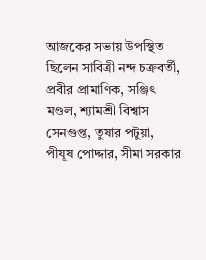আজকের সভায় উপস্থিত ছিলেন সাবিত্রী নন্দ চক্রবর্তী, প্রবীর প্রামাণিক, সঞ্জিৎ মণ্ডল, শ্যামশ্রী বিশ্বাস সেনগুপ্ত, তুষার পটুয়া, পীযূষ পোদ্দার, সীমা সরকার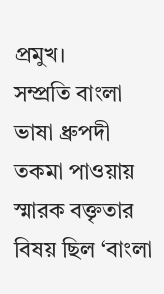প্রমুখ।
সম্প্রতি বাংলা ভাষা ধ্রুপদী তকমা পাওয়ায় স্মারক বক্তৃতার বিষয় ছিল ‘বাংলা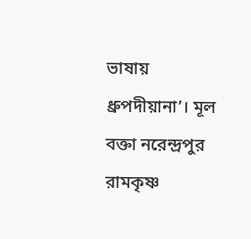ভাষায় ধ্রুপদীয়ানা’। মূল বক্তা নরেন্দ্রপুর রামকৃষ্ণ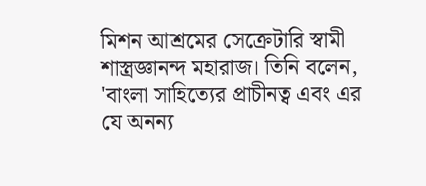মিশন আশ্রমের সেক্রেটারি স্বামী শাস্ত্রজ্ঞানন্দ মহারাজ। তিনি বলেন, 'বাংলা সাহিত্যের প্রাচীনত্ব এবং এর যে অনন্য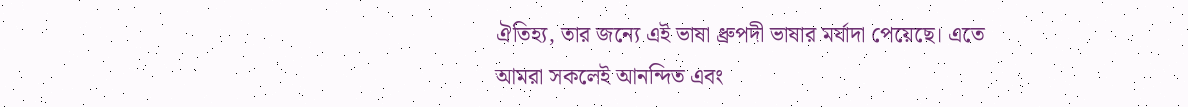ঐতিহ্য, তার জন্যে এই ভাষা ধ্রুপদী ভাষার মর্যাদা পেয়েছে। এতে আমরা সকলেই আনন্দিত এবং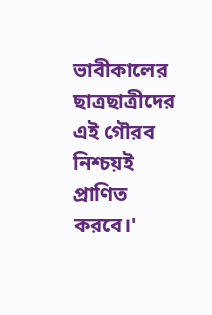ভাবীকালের ছাত্রছাত্রীদের এই গৌরব নিশ্চয়ই প্রাণিত করবে।'